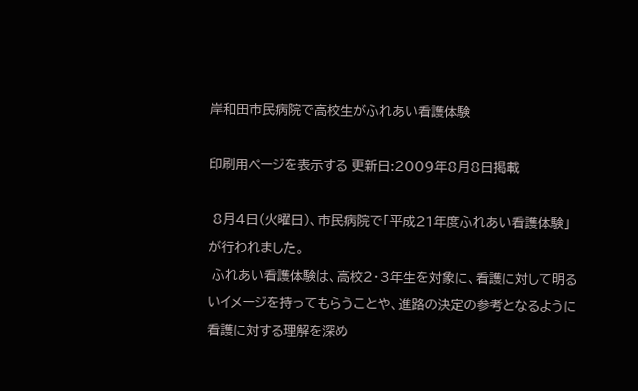岸和田市民病院で高校生がふれあい看護体験

印刷用ページを表示する 更新日:2009年8月8日掲載

 8月4日(火曜日)、市民病院で「平成21年度ふれあい看護体験」が行われました。
 ふれあい看護体験は、高校2・3年生を対象に、看護に対して明るいイメージを持ってもらうことや、進路の決定の参考となるように看護に対する理解を深め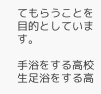てもらうことを目的としています。

手浴をする高校生足浴をする高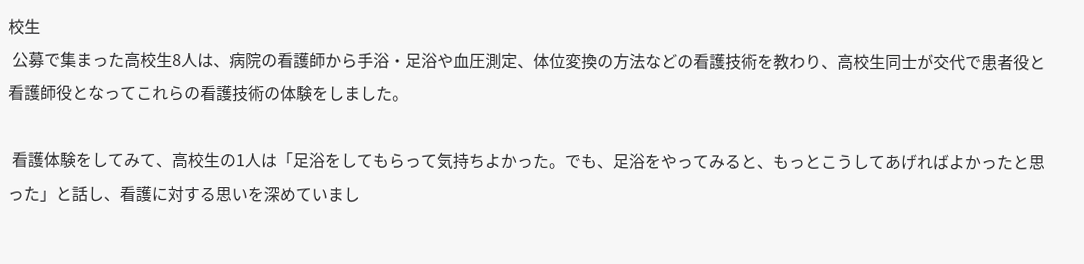校生
 公募で集まった高校生8人は、病院の看護師から手浴・足浴や血圧測定、体位変換の方法などの看護技術を教わり、高校生同士が交代で患者役と看護師役となってこれらの看護技術の体験をしました。

 看護体験をしてみて、高校生の1人は「足浴をしてもらって気持ちよかった。でも、足浴をやってみると、もっとこうしてあげればよかったと思った」と話し、看護に対する思いを深めていまし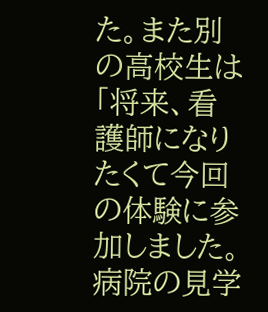た。また別の高校生は「将来、看護師になりたくて今回の体験に参加しました。病院の見学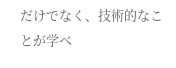だけでなく、技術的なことが学べ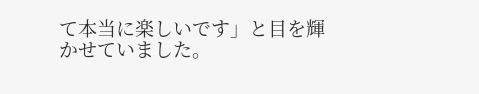て本当に楽しいです」と目を輝かせていました。